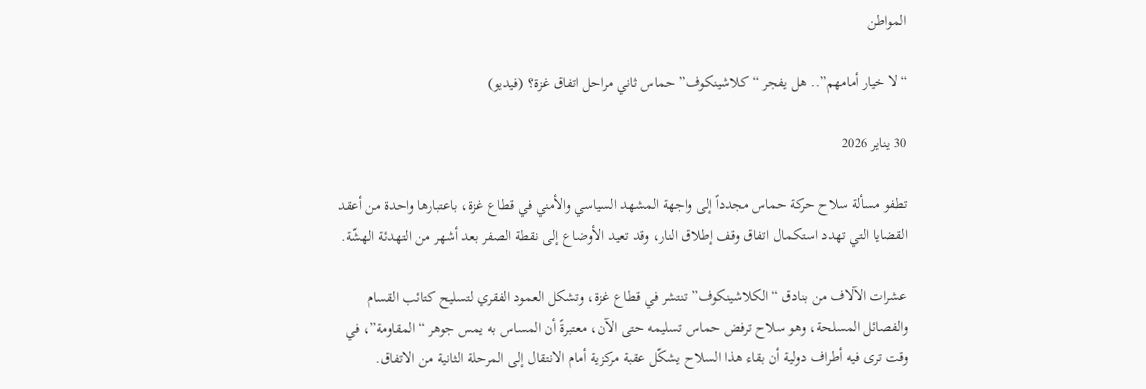المواطن

“لا خيار أمامهم”.. هل يفجر “كلاشينكوف” حماس ثاني مراحل اتفاق غزة؟ (فيديو)

30 يناير 2026

تطفو مسألة سلاح حركة حماس مجدداً إلى واجهة المشهد السياسي والأمني في قطاع غزة، باعتبارها واحدة من أعقد القضايا التي تهدد استكمال اتفاق وقف إطلاق النار، وقد تعيد الأوضاع إلى نقطة الصفر بعد أشهر من التهدئة الهشّة.

عشرات الآلاف من بنادق “الكلاشينكوف” تنتشر في قطاع غزة، وتشكل العمود الفقري لتسليح كتائب القسام والفصائل المسلحة، وهو سلاح ترفض حماس تسليمه حتى الآن، معتبرةً أن المساس به يمس جوهر “المقاومة”، في وقت ترى فيه أطراف دولية أن بقاء هذا السلاح يشكّل عقبة مركزية أمام الانتقال إلى المرحلة الثانية من الاتفاق.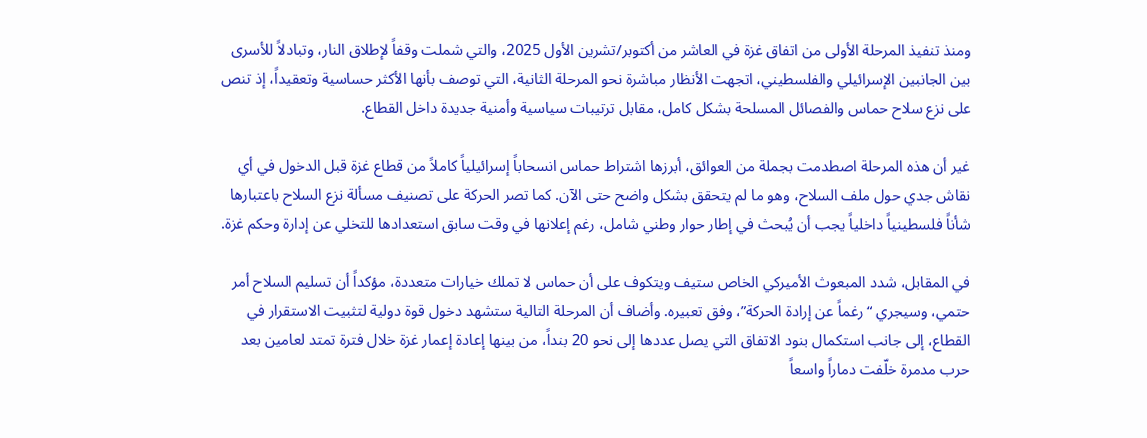ومنذ تنفيذ المرحلة الأولى من اتفاق غزة في العاشر من أكتوبر/تشرين الأول 2025، والتي شملت وقفاً لإطلاق النار، وتبادلاً للأسرى بين الجانبين الإسرائيلي والفلسطيني، اتجهت الأنظار مباشرة نحو المرحلة الثانية، التي توصف بأنها الأكثر حساسية وتعقيداً، إذ تنص على نزع سلاح حماس والفصائل المسلحة بشكل كامل، مقابل ترتيبات سياسية وأمنية جديدة داخل القطاع.

غير أن هذه المرحلة اصطدمت بجملة من العوائق، أبرزها اشتراط حماس انسحاباً إسرائيلياً كاملاً من قطاع غزة قبل الدخول في أي نقاش جدي حول ملف السلاح، وهو ما لم يتحقق بشكل واضح حتى الآن. كما تصر الحركة على تصنيف مسألة نزع السلاح باعتبارها شأناً فلسطينياً داخلياً يجب أن يُبحث في إطار حوار وطني شامل، رغم إعلانها في وقت سابق استعدادها للتخلي عن إدارة وحكم غزة.

في المقابل، شدد المبعوث الأميركي الخاص ستيف ويتكوف على أن حماس لا تملك خيارات متعددة، مؤكداً أن تسليم السلاح أمر حتمي، وسيجري “رغماً عن إرادة الحركة”، وفق تعبيره. وأضاف أن المرحلة التالية ستشهد دخول قوة دولية لتثبيت الاستقرار في القطاع، إلى جانب استكمال بنود الاتفاق التي يصل عددها إلى نحو 20 بنداً، من بينها إعادة إعمار غزة خلال فترة تمتد لعامين بعد حرب مدمرة خلّفت دماراً واسعاً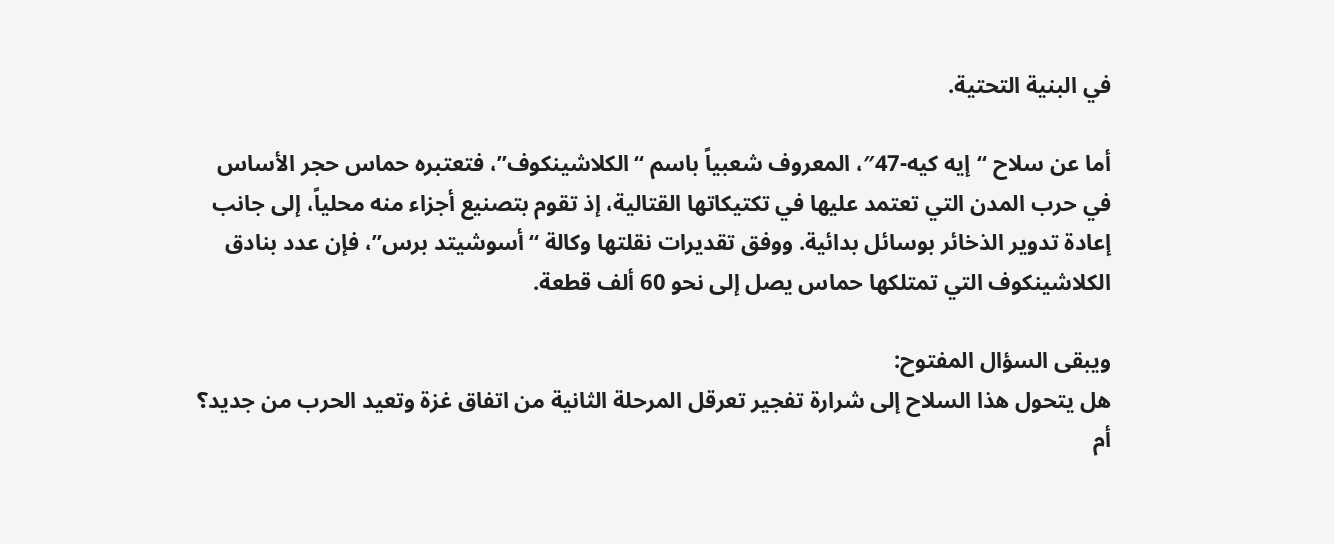في البنية التحتية.

أما عن سلاح “إيه كيه-47″، المعروف شعبياً باسم “الكلاشينكوف”، فتعتبره حماس حجر الأساس في حرب المدن التي تعتمد عليها في تكتيكاتها القتالية، إذ تقوم بتصنيع أجزاء منه محلياً، إلى جانب إعادة تدوير الذخائر بوسائل بدائية. ووفق تقديرات نقلتها وكالة “أسوشيتد برس”، فإن عدد بنادق الكلاشينكوف التي تمتلكها حماس يصل إلى نحو 60 ألف قطعة.

ويبقى السؤال المفتوح:
هل يتحول هذا السلاح إلى شرارة تفجير تعرقل المرحلة الثانية من اتفاق غزة وتعيد الحرب من جديد؟
أم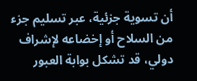أن تسوية جزئية، عبر تسليم جزء من السلاح أو إخضاعه لإشراف دولي، قد تشكل بوابة العبور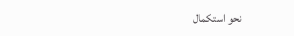نحو استكمال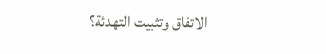الاتفاق وتثبيت التهدئة؟